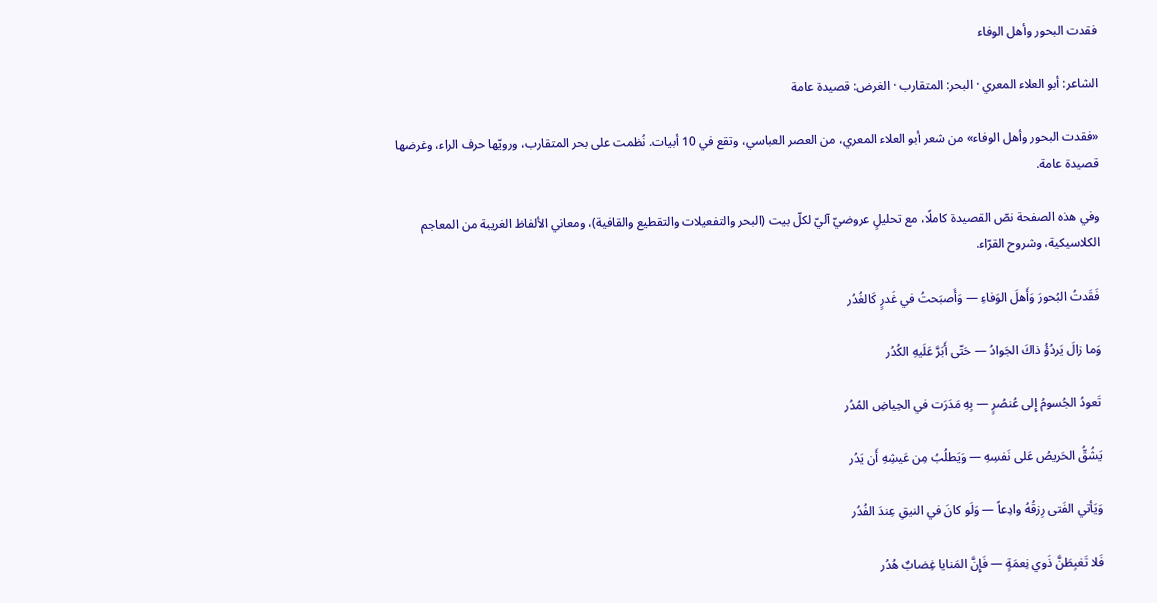فقدت البحور وأهل الوفاء

الشاعر: أبو العلاء المعري · البحر: المتقارب · الغرض: قصيدة عامة

«فقدت البحور وأهل الوفاء» من شعر أبو العلاء المعري، من العصر العباسي، وتقع في 10 أبيات. نُظمت على بحر المتقارب، ورويّها حرف الراء، وغرضها قصيدة عامة.

وفي هذه الصفحة نصّ القصيدة كاملًا، مع تحليلٍ عروضيّ آليّ لكلّ بيت (البحر والتفعيلات والتقطيع والقافية)، ومعاني الألفاظ الغريبة من المعاجم الكلاسيكية، وشروح القرّاء.

فَقَدتُ البُحورَ وَأَهلَ الوَفاءِ — وَأَصبَحتُ في غَدرٍ كَالغُدُر

وَما زالَ يَردُؤُ ذاكَ الجَوادُ — حَتّى أَبَرَّ عَلَيهِ الكُدُر

تَعودُ الجُسومُ إِلى عُنصُرٍ — بِهِ مَدَرَت في الحِياضِ المُدُر

يَشُقُّ الحَريصُ عَلى نَفسِهِ — وَيَطلُبُ مِن عَيشِهِ أَن يَدُر

وَيَأتي الفَتى رِزقُهُ وادِعاً — وَلَو كانَ في النيقِ عِندَ الفُدُر

فَلا تَغبِطَنَّ ذَوي نِعمَةٍ — فَإِنَّ المَنايا غِضابٌ هُدُر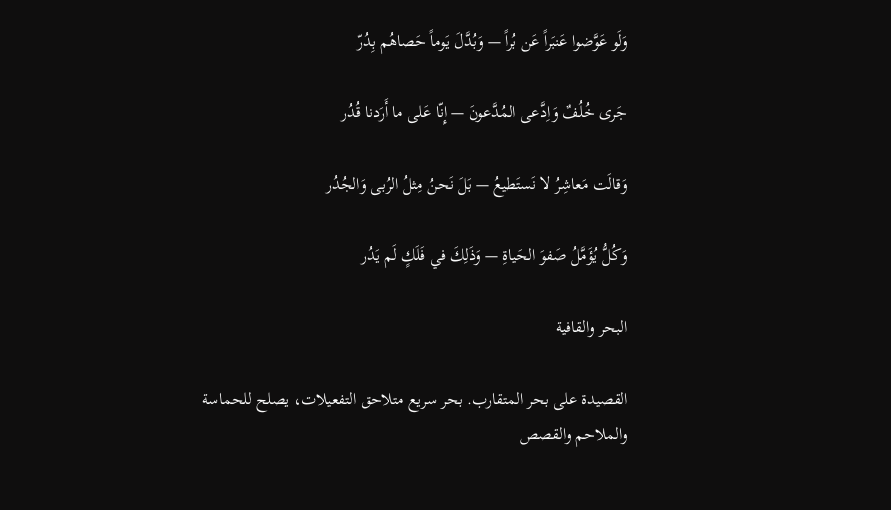وَلَو عَوَّضوا عَنبَراً عَن بُراً — وَبُدَّلَ يَوماً حَصاهُم بِدُرّ

جَرى خُلُفٌ وَاِدَّعى المُدَّعونَ — إِنّا عَلى ما أَرَدنا قُدُر

وَقالَت مَعاشِرُ لا نَستَطيعُ — بَلَ نَحنُ مِثلُ الرُبى وَالجُدُر

وَكُلُّ يُؤَمَّلُ صَفوَ الحَياةِ — وَذَلِكَ في فَلَكٍ لَم يَدُر

البحر والقافية

القصيدة على بحر المتقارب. بحر سريع متلاحق التفعيلات، يصلح للحماسة والملاحم والقصص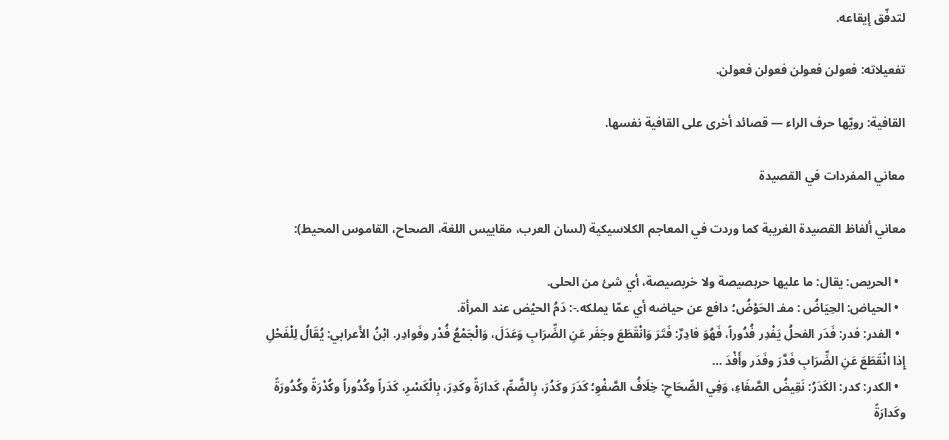لتدفّق إيقاعه.

تفعيلاته: فعولن فعولن فعولن فعولن.

القافية: رويّها حرف الراء — قصائد أخرى على القافية نفسها.

معاني المفردات في القصيدة

معاني ألفاظ القصيدة الغريبة كما وردت في المعاجم الكلاسيكية (لسان العرب، مقاييس اللغة، الصحاح، القاموس المحيط):

  • الحريص: يقال: ما عليها حربصيصة ولا خربصيصة، أي شئ من الحلى.
  • الحياض: الحِيَاضُ : مفـ الحَوْضُ؛ دافع عن حياضه أي عمّا يملكه.-: دَمُ الحيْض عند المرأة.
  • الفدر: فدر: فَدَر الفحلُ يَفْدِر فُدُوراً، فَهُوَ فادِرٌ: فَتَرَ وَانْقَطَعَ وجَفَر عَنِ الضِّرَابِ وَعَدَلَ، وَالْجَمْعُ فُدْر وفَوادِر. ابْنُ الأَعرابي: يُقَالُ لِلْفَحْلِ إِذا انْقَطَعَ عَنِ الضِّرَابِ فَدَّرَ وفَدَر وأَفْدَ …
  • الكدر: كدر: الكَدَرُ: نَقِيضُ الصَّفَاءِ، وَفِي الصِّحَاحِ: خِلَافُ الصَّفْوِ؛ كَدَرَ وكَدُرَ، بِالضَّمِّ، كَدارَةً وكَدِرَ، بِالْكَسْرِ، كَدَراً وكُدُوراً وكُدْرَةً وكُدُورَةً وكَدارَةً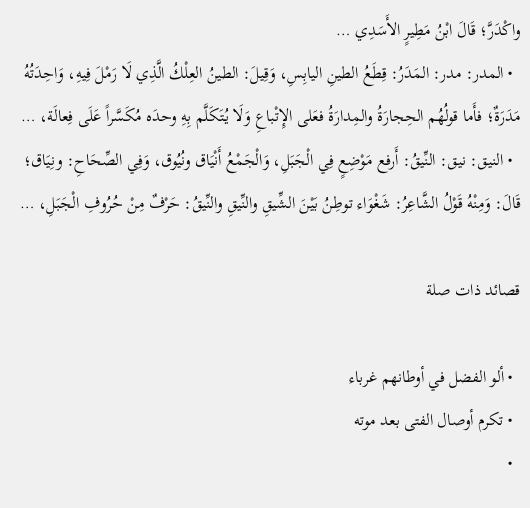واكْدَرَّ؛ قَالَ ابْنُ مَطِيرٍ الأَسَدِي …
  • المدر: مدر: المَدَرُ: قِطَعُ الطينِ اليابِسِ، وَقِيلَ: الطينُ العِلْكُ الَّذِي لَا رَمْلَ فِيهِ، وَاحِدَتُهُ مَدَرَةٌ؛ فأَما قولُهُم الحِجارَةُ والمِدارَةُ فعَلى الإِتْباعِ وَلَا يُتَكَلَّم بِهِ وحدَه مُكَسَّراً عَلَى فِعالَة، …
  • النيق: نيق: النِّيقُ: أَرفع مَوْضِعٍ فِي الْجَبَلِ، وَالْجَمْعُ أَنْيَاق ونُيُوق، وَفِي الصِّحَاحِ: ونِيَاق؛ قَالَ: وَمِنْهُ قَوْلُ الشَّاعِرُ: شَغْوَاء توطِنُ بَيْنَ الشِّيقِ والنِّيقِ والنِّيقُ: حَرْفٌ مِنْ حُرُوفِ الْجَبَلِ، …

قصائد ذات صلة

  • ألو الفضل في أوطانهم غرباء
  • تكرم أوصال الفتى بعد موته
  •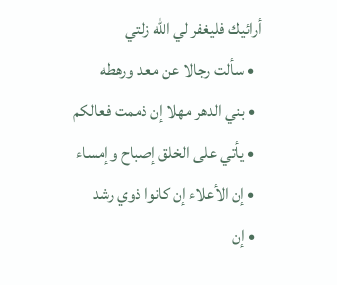أرائيك فليغفر لي الله زلتي
  • سألت رجالا عن معد ورهطه
  • بني الدهر مهلا إن ذممت فعالكم
  • يأتي على الخلق إصباح وإمساء
  • إن الأعلاء إن كانوا ذوي رشد
  • إن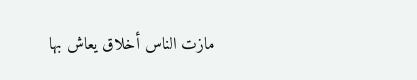مازت الناس أخلاق يعاش بها